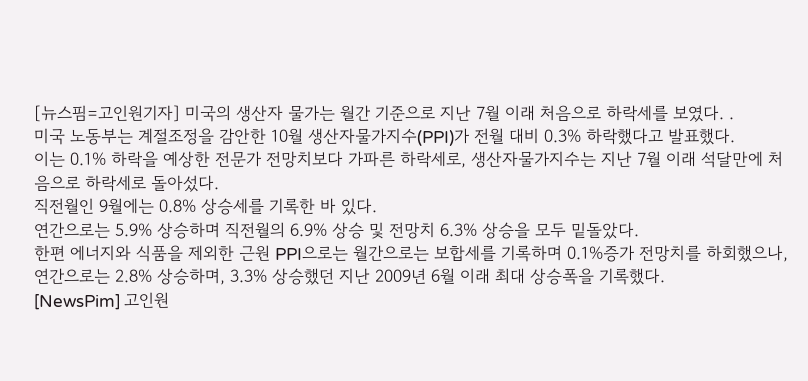[뉴스핌=고인원기자] 미국의 생산자 물가는 월간 기준으로 지난 7월 이래 처음으로 하락세를 보였다. .
미국 노동부는 계절조정을 감안한 10월 생산자물가지수(PPI)가 전월 대비 0.3% 하락했다고 발표했다.
이는 0.1% 하락을 예상한 전문가 전망치보다 가파른 하락세로, 생산자물가지수는 지난 7월 이래 석달만에 처음으로 하락세로 돌아섰다.
직전월인 9월에는 0.8% 상승세를 기록한 바 있다.
연간으로는 5.9% 상승하며 직전월의 6.9% 상승 및 전망치 6.3% 상승을 모두 밑돌았다.
한편 에너지와 식품을 제외한 근원 PPI으로는 월간으로는 보합세를 기록하며 0.1%증가 전망치를 하회했으나, 연간으로는 2.8% 상승하며, 3.3% 상승했던 지난 2009년 6월 이래 최대 상승폭을 기록했다.
[NewsPim] 고인원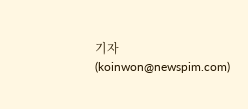기자(koinwon@newspim.com)